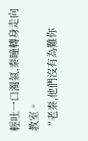輕吐一口濁氣,秦瞳轉身走向教室。
“老秦,他們沒有為難你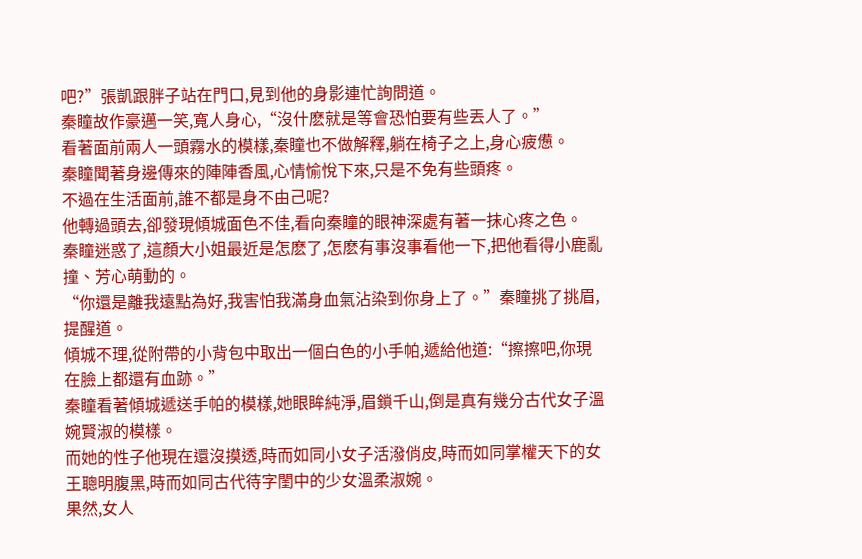吧?”張凱跟胖子站在門口,見到他的身影連忙詢問道。
秦瞳故作豪邁一笑,寬人身心,“沒什麽就是等會恐怕要有些丟人了。”
看著面前兩人一頭霧水的模樣,秦瞳也不做解釋,躺在椅子之上,身心疲憊。
秦瞳聞著身邊傳來的陣陣香風,心情愉悅下來,只是不免有些頭疼。
不過在生活面前,誰不都是身不由己呢?
他轉過頭去,卻發現傾城面色不佳,看向秦瞳的眼神深處有著一抹心疼之色。
秦瞳迷惑了,這顏大小姐最近是怎麽了,怎麽有事沒事看他一下,把他看得小鹿亂撞、芳心萌動的。
“你還是離我遠點為好,我害怕我滿身血氣沾染到你身上了。”秦瞳挑了挑眉,提醒道。
傾城不理,從附帶的小背包中取出一個白色的小手帕,遞給他道:“擦擦吧,你現在臉上都還有血跡。”
秦瞳看著傾城遞送手帕的模樣,她眼眸純淨,眉鎖千山,倒是真有幾分古代女子溫婉賢淑的模樣。
而她的性子他現在還沒摸透,時而如同小女子活潑俏皮,時而如同掌權天下的女王聰明腹黑,時而如同古代待字閨中的少女溫柔淑婉。
果然,女人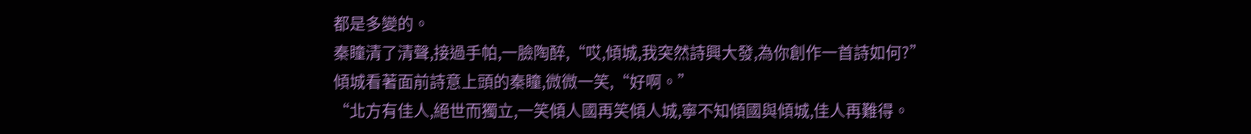都是多變的。
秦瞳清了清聲,接過手帕,一臉陶醉,“哎,傾城,我突然詩興大發,為你創作一首詩如何?”
傾城看著面前詩意上頭的秦瞳,微微一笑,“好啊。”
“北方有佳人,絕世而獨立,一笑傾人國再笑傾人城,寧不知傾國與傾城,佳人再難得。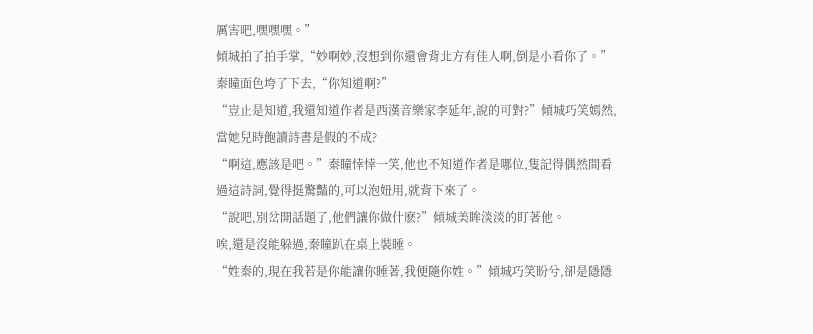厲害吧,嘿嘿嘿。”
傾城拍了拍手掌,“妙啊妙,沒想到你還會背北方有佳人啊,倒是小看你了。”
秦瞳面色垮了下去,“你知道啊?”
“豈止是知道,我還知道作者是西漢音樂家李延年,說的可對?”傾城巧笑嫣然,當她兒時飽讀詩書是假的不成?
“啊這,應該是吧。”秦瞳悻悻一笑,他也不知道作者是哪位,隻記得偶然間看過這詩詞,覺得挺驚豔的,可以泡妞用,就背下來了。
“說吧,別岔開話題了,他們讓你做什麽?”傾城美眸淡淡的盯著他。
唉,還是沒能躲過,秦瞳趴在桌上裝睡。
“姓秦的,現在我若是你能讓你睡著,我便隨你姓。”傾城巧笑盼兮,卻是隱隱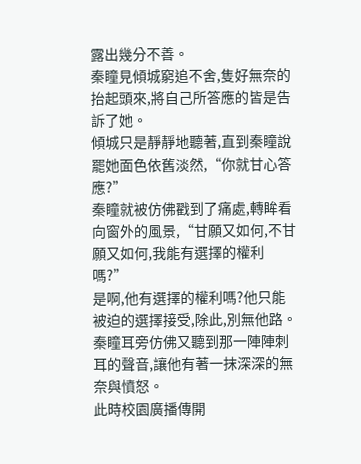露出幾分不善。
秦瞳見傾城窮追不舍,隻好無奈的抬起頭來,將自己所答應的皆是告訴了她。
傾城只是靜靜地聽著,直到秦瞳說罷她面色依舊淡然,“你就甘心答應?”
秦瞳就被仿佛戳到了痛處,轉眸看向窗外的風景,“甘願又如何,不甘願又如何,我能有選擇的權利嗎?”
是啊,他有選擇的權利嗎?他只能被迫的選擇接受,除此,別無他路。
秦瞳耳旁仿佛又聽到那一陣陣刺耳的聲音,讓他有著一抹深深的無奈與憤怒。
此時校園廣播傳開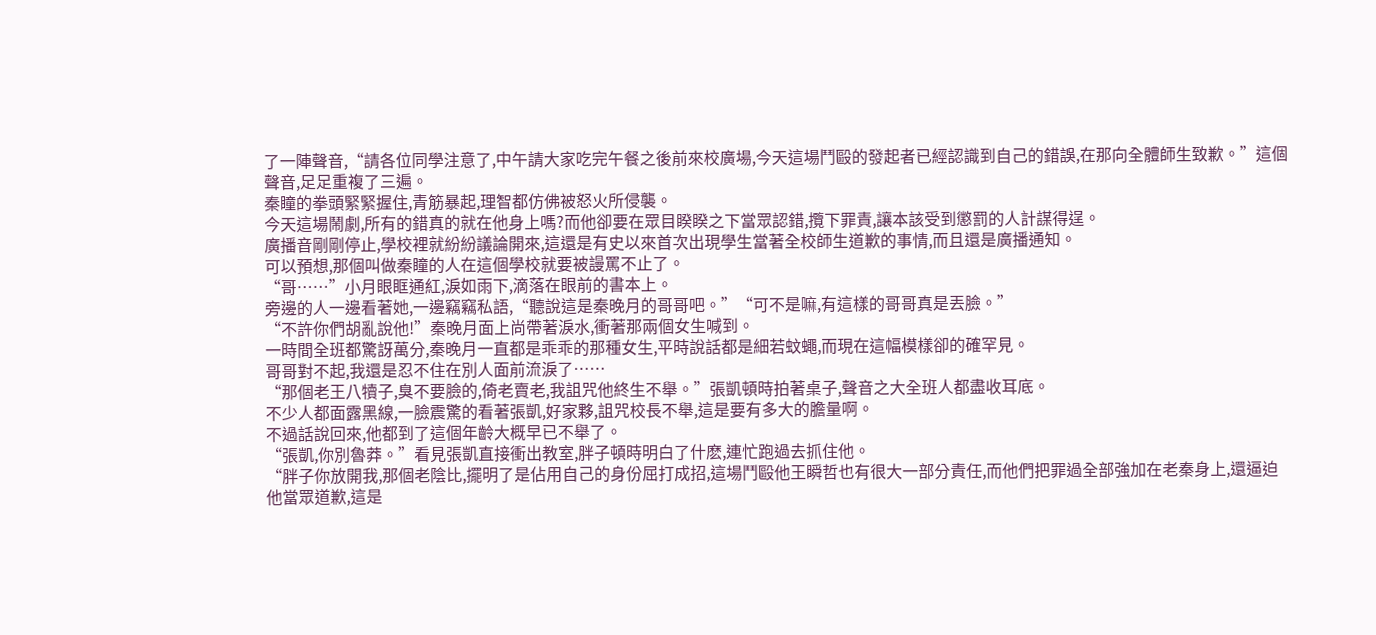了一陣聲音,“請各位同學注意了,中午請大家吃完午餐之後前來校廣場,今天這場鬥毆的發起者已經認識到自己的錯誤,在那向全體師生致歉。”這個聲音,足足重複了三遍。
秦瞳的拳頭緊緊握住,青筋暴起,理智都仿佛被怒火所侵襲。
今天這場鬧劇,所有的錯真的就在他身上嗎?而他卻要在眾目睽睽之下當眾認錯,攬下罪責,讓本該受到懲罰的人計謀得逞。
廣播音剛剛停止,學校裡就紛紛議論開來,這還是有史以來首次出現學生當著全校師生道歉的事情,而且還是廣播通知。
可以預想,那個叫做秦瞳的人在這個學校就要被謾罵不止了。
“哥……”小月眼眶通紅,淚如雨下,滴落在眼前的書本上。
旁邊的人一邊看著她,一邊竊竊私語,“聽說這是秦晚月的哥哥吧。”“可不是嘛,有這樣的哥哥真是丟臉。”
“不許你們胡亂說他!”秦晚月面上尚帶著淚水,衝著那兩個女生喊到。
一時間全班都驚訝萬分,秦晚月一直都是乖乖的那種女生,平時說話都是細若蚊蠅,而現在這幅模樣卻的確罕見。
哥哥對不起,我還是忍不住在別人面前流淚了……
“那個老王八犢子,臭不要臉的,倚老賣老,我詛咒他終生不舉。”張凱頓時拍著桌子,聲音之大全班人都盡收耳底。
不少人都面露黑線,一臉震驚的看著張凱,好家夥,詛咒校長不舉,這是要有多大的膽量啊。
不過話說回來,他都到了這個年齡大概早已不舉了。
“張凱,你別魯莽。”看見張凱直接衝出教室,胖子頓時明白了什麽,連忙跑過去抓住他。
“胖子你放開我,那個老陰比,擺明了是佔用自己的身份屈打成招,這場鬥毆他王瞬哲也有很大一部分責任,而他們把罪過全部強加在老秦身上,還逼迫他當眾道歉,這是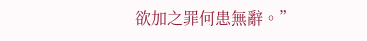欲加之罪何患無辭。”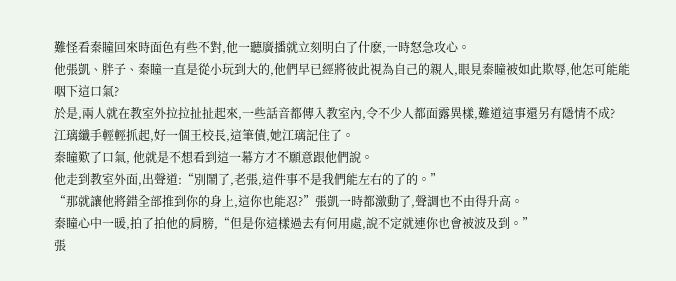難怪看秦瞳回來時面色有些不對,他一聽廣播就立刻明白了什麽,一時怒急攻心。
他張凱、胖子、秦瞳一直是從小玩到大的,他們早已經將彼此視為自己的親人,眼見秦瞳被如此欺辱,他怎可能能咽下這口氣?
於是,兩人就在教室外拉拉扯扯起來,一些話音都傳入教室內,令不少人都面露異樣,難道這事還另有隱情不成?
江璃纖手輕輕抓起,好一個王校長,這筆債,她江璃記住了。
秦瞳歎了口氣, 他就是不想看到這一幕方才不願意跟他們說。
他走到教室外面,出聲道:“別鬧了,老張,這件事不是我們能左右的了的。”
“那就讓他將錯全部推到你的身上,這你也能忍?”張凱一時都激動了,聲調也不由得升高。
秦瞳心中一暖,拍了拍他的肩膀,“但是你這樣過去有何用處,說不定就連你也會被波及到。”
張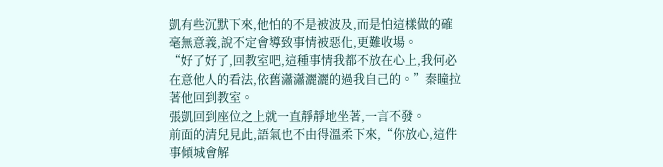凱有些沉默下來,他怕的不是被波及,而是怕這樣做的確毫無意義,說不定會導致事情被惡化,更難收場。
“好了好了,回教室吧,這種事情我都不放在心上,我何必在意他人的看法,依舊瀟瀟灑灑的過我自己的。”秦瞳拉著他回到教室。
張凱回到座位之上就一直靜靜地坐著,一言不發。
前面的清兒見此,語氣也不由得溫柔下來,“你放心,這件事傾城會解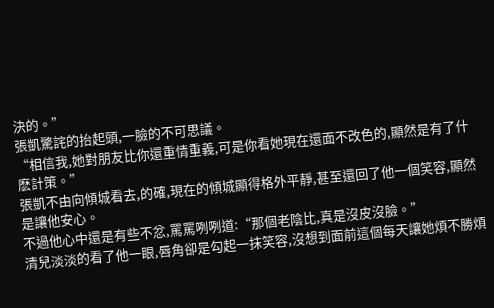決的。”
張凱驚詫的抬起頭,一臉的不可思議。
“相信我,她對朋友比你還重情重義,可是你看她現在還面不改色的,顯然是有了什麽計策。”
張凱不由向傾城看去,的確,現在的傾城顯得格外平靜,甚至還回了他一個笑容,顯然是讓他安心。
不過他心中還是有些不忿,罵罵咧咧道:“那個老陰比,真是沒皮沒臉。”
清兒淡淡的看了他一眼,唇角卻是勾起一抹笑容,沒想到面前這個每天讓她煩不勝煩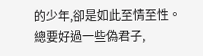的少年,卻是如此至情至性。
總要好過一些偽君子,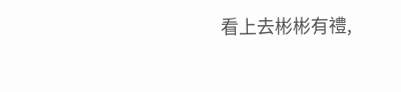看上去彬彬有禮,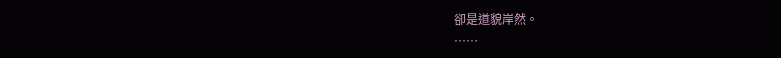卻是道貌岸然。
……